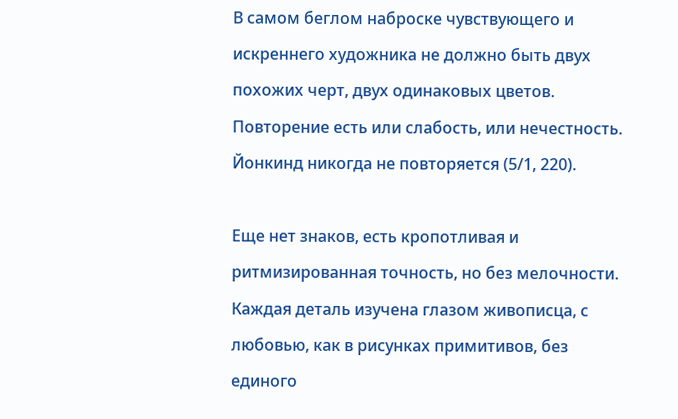В самом беглом наброске чувствующего и искреннего художника не должно быть двух похожих черт, двух одинаковых цветов. Повторение есть или слабость, или нечестность. Йонкинд никогда не повторяется (5/1, 220).

Еще нет знаков, есть кропотливая и ритмизированная точность, но без мелочности. Каждая деталь изучена глазом живописца, с любовью, как в рисунках примитивов, без единого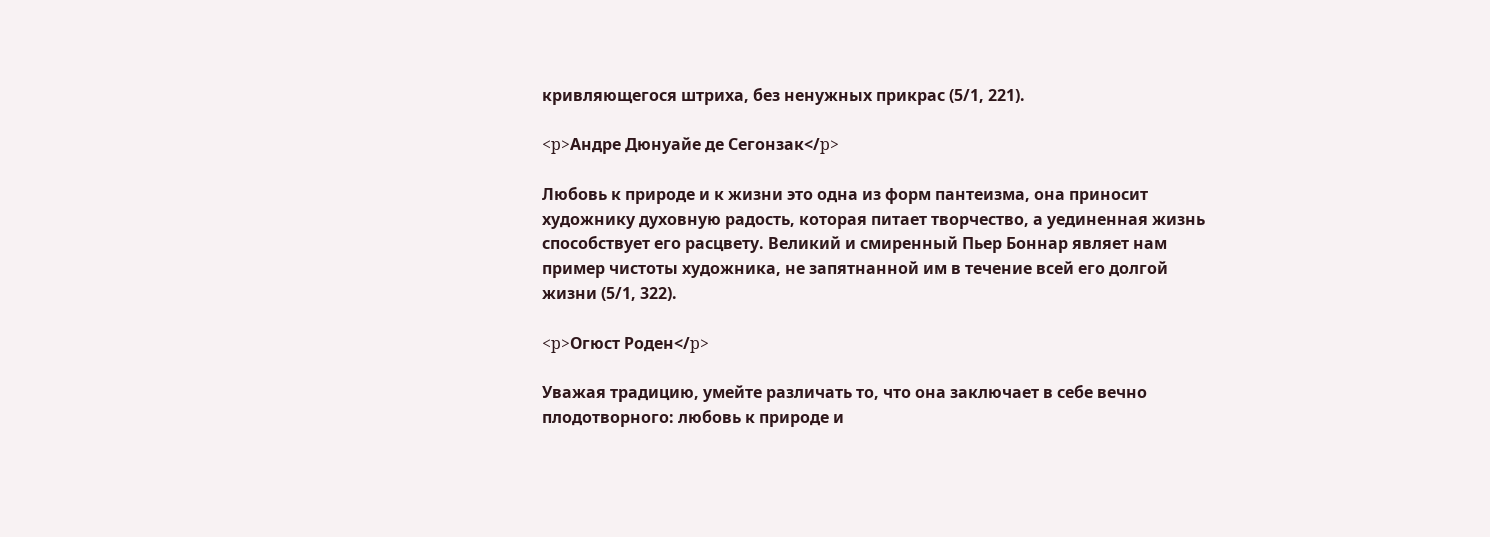кривляющегося штриха, без ненужных прикрас (5/1, 221).

<p>Андре Дюнуайе де Сегонзак</p>

Любовь к природе и к жизни это одна из форм пантеизма, она приносит художнику духовную радость, которая питает творчество, а уединенная жизнь способствует его расцвету. Великий и смиренный Пьер Боннар являет нам пример чистоты художника, не запятнанной им в течение всей его долгой жизни (5/1, 322).

<p>Огюст Роден</p>

Уважая традицию, умейте различать то, что она заключает в себе вечно плодотворного: любовь к природе и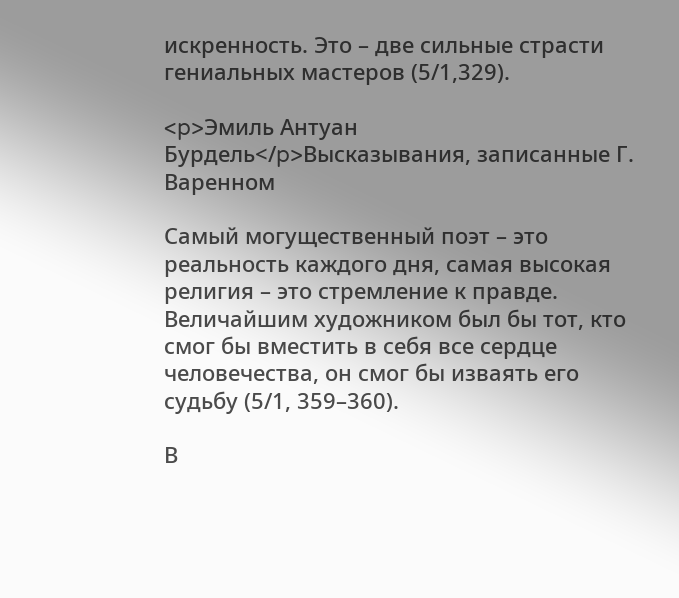искренность. Это – две сильные страсти гениальных мастеров (5/1,329).

<p>Эмиль Антуан Бурдель</p>Высказывания, записанные Г. Варенном

Самый могущественный поэт – это реальность каждого дня, самая высокая религия – это стремление к правде. Величайшим художником был бы тот, кто смог бы вместить в себя все сердце человечества, он смог бы изваять его судьбу (5/1, 359–360).

В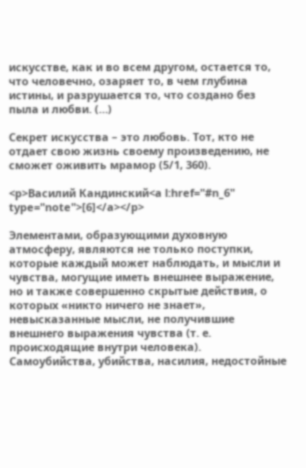искусстве, как и во всем другом, остается то, что человечно, озаряет то, в чем глубина истины, и разрушается то, что создано без пыла и любви. (…)

Секрет искусства – это любовь. Тот, кто не отдает свою жизнь своему произведению, не сможет оживить мрамор (5/1, 360).

<p>Василий Кандинский<a l:href="#n_6" type="note">[6]</a></p>

Элементами, образующими духовную атмосферу, являются не только поступки, которые каждый может наблюдать, и мысли и чувства, могущие иметь внешнее выражение, но и также совершенно скрытые действия, о которых «никто ничего не знает», невысказанные мысли, не получившие внешнего выражения чувства (т. е. происходящие внутри человека). Самоубийства, убийства, насилия, недостойные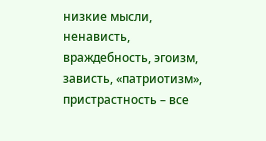низкие мысли, ненависть, враждебность, эгоизм, зависть, «патриотизм», пристрастность – все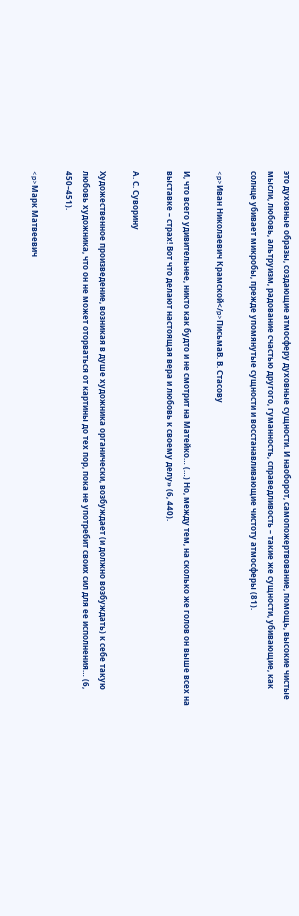это духовные образы, создающие атмосферу духовные сущности. И наоборот, самопожертвование, помощь, высокие чистые мысли, любовь, альтруизм, радование счастью другого, гуманность, справедливость – такие же сущности, убивающие, как солнце убивает микробы, прежде упомянутые сущности и восстанавливающие чистоту атмосферы (81).

<p>Иван Николаевич Крамской</p>ПисьмаВ. В. Стасову

И, что всего удивительнее, никто как будто и не смотрит на Матейко… (…) Но, между тем, на сколько же голов он выше всех на выставке – страх! Вот что делают настоящая вера и любовь к своему делу» (6, 440).

А. С. Суворину

Художественное произведение, возникая в душе художника органически, возбуждает (и должно возбуждать) к себе такую любовь художника, что он не может оторваться от картины до тех пор, пока не употребит своих сил для ее исполнения… (6, 450–451).

<p>Марк Матвеевич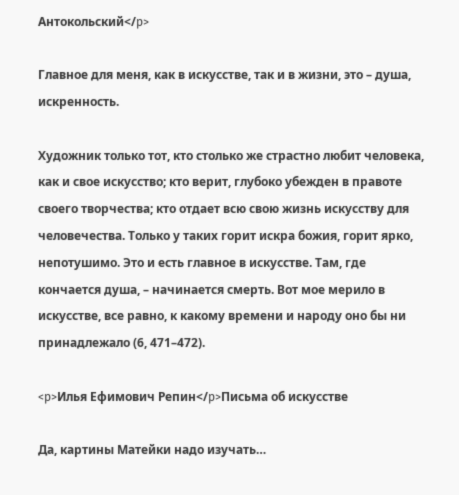Антокольский</p>

Главное для меня, как в искусстве, так и в жизни, это – душа, искренность.

Художник только тот, кто столько же страстно любит человека, как и свое искусство; кто верит, глубоко убежден в правоте своего творчества; кто отдает всю свою жизнь искусству для человечества. Только у таких горит искра божия, горит ярко, непотушимо. Это и есть главное в искусстве. Там, где кончается душа, – начинается смерть. Вот мое мерило в искусстве, все равно, к какому времени и народу оно бы ни принадлежало (6, 471–472).

<p>Илья Ефимович Репин</p>Письма об искусстве

Да, картины Матейки надо изучать…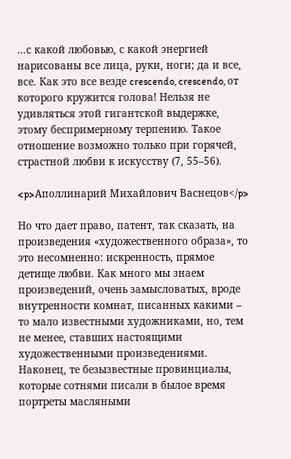…с какой любовью, с какой энергией нарисованы все лица, руки, ноги; да и все, все. Как это все везде crescendo, crescendo, от которого кружится голова! Нельзя не удивляться этой гигантской выдержке, этому беспримерному терпению. Такое отношение возможно только при горячей, страстной любви к искусству (7, 55–56).

<p>Аполлинарий Михайлович Васнецов</p>

Но что дает право, патент, так сказать, на произведения «художественного образа», то это несомненно: искренность, прямое детище любви. Как много мы знаем произведений, очень замысловатых, вроде внутренности комнат, писанных какими – то мало известными художниками, но, тем не менее, ставших настоящими художественными произведениями. Наконец, те безызвестные провинциалы, которые сотнями писали в былое время портреты масляными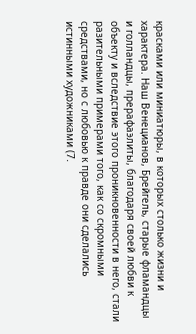красками или миниатюры, в которых столько жизни и характера. Наш Венецианов, Брейгель, старые фламандцы и голландцы, прерафаэлиты, благодаря своей любви к объекту и вследствие этого проникновенности в него, стали разительными примерами того, как со скромными средствами, но с любовью к правде они сделались истинными художниками (7.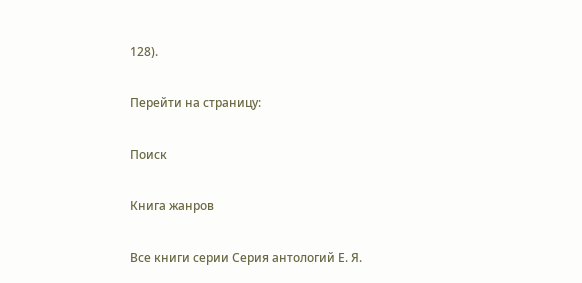128).

Перейти на страницу:

Поиск

Книга жанров

Все книги серии Серия антологий Е. Я.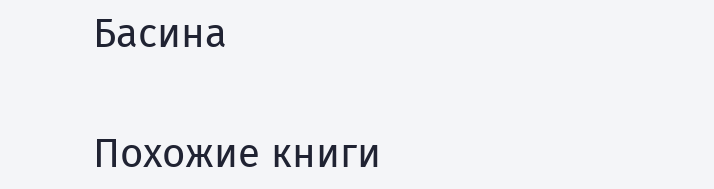Басина

Похожие книги